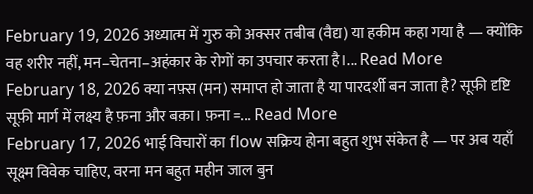February 19, 2026 अध्यात्म में गुरु को अक्सर तबीब (वैद्य) या हकीम कहा गया है — क्योंकि वह शरीर नहीं, मन–चेतना–अहंकार के रोगों का उपचार करता है।... Read More
February 18, 2026 क्या नफ़्स (मन) समाप्त हो जाता है या पारदर्शी बन जाता है? सूफ़ी दृष्टि सूफ़ी मार्ग में लक्ष्य है फ़ना और बक़ा। फ़ना =... Read More
February 17, 2026 भाई विचारों का flow सक्रिय होना बहुत शुभ संकेत है — पर अब यहाँ सूक्ष्म विवेक चाहिए, वरना मन बहुत महीन जाल बुन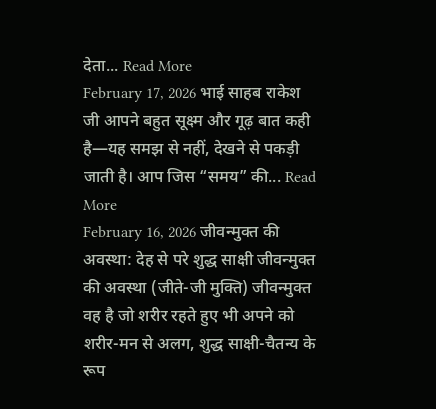देता... Read More
February 17, 2026 भाई साहब राकेश जी आपने बहुत सूक्ष्म और गूढ़ बात कही है—यह समझ से नहीं, देखने से पकड़ी जाती है। आप जिस “समय” की... Read More
February 16, 2026 जीवन्मुक्त की अवस्था: देह से परे शुद्ध साक्षी जीवन्मुक्त की अवस्था (जीते-जी मुक्ति) जीवन्मुक्त वह है जो शरीर रहते हुए भी अपने को शरीर-मन से अलग, शुद्ध साक्षी-चैतन्य के रूप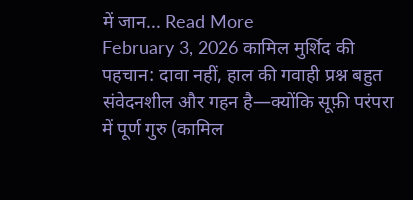में जान... Read More
February 3, 2026 कामिल मुर्शिद की पहचान: दावा नहीं, हाल की गवाही प्रश्न बहुत संवेदनशील और गहन है—क्योंकि सूफ़ी परंपरा में पूर्ण गुरु (कामिल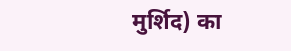मुर्शिद) का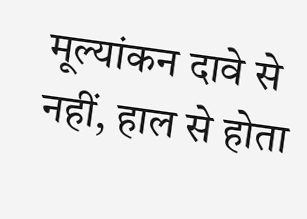मूल्यांकन दावे से नहीं, हाल से होता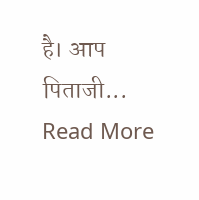है। आप पिताजी... Read More